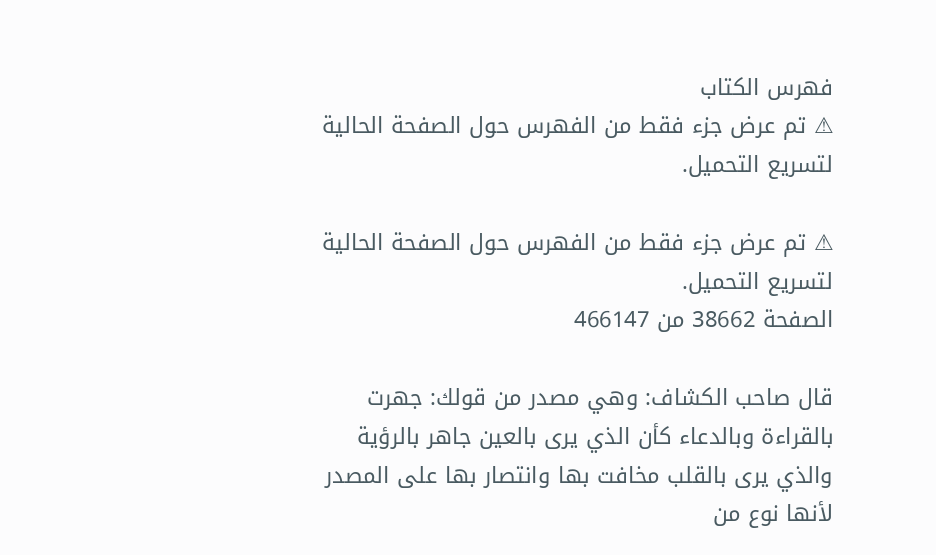فهرس الكتاب
⚠ تم عرض جزء فقط من الفهرس حول الصفحة الحالية لتسريع التحميل.

⚠ تم عرض جزء فقط من الفهرس حول الصفحة الحالية لتسريع التحميل.
الصفحة 38662 من 466147

قال صاحب الكشاف: وهي مصدر من قولك: جهرت بالقراءة وبالدعاء كأن الذي يرى بالعين جاهر بالرؤية والذي يرى بالقلب مخافت بها وانتصار بها على المصدر لأنها نوع من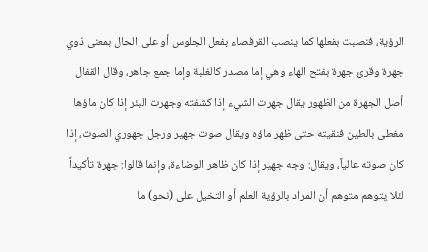الرؤية، فنصبت بفعلها كما ينصب القرفصاء بفعل الجلوس أو على الحال بمعنى ذوي جهرة وقرئ جهرة بفتح الهاء وهي إما مصدر كالغلبة وإما جمع جاهر، وقال القفال أصل الجهرة من الظهور يقال جهرت الشيء إذا كشفته وجهرت البئر إذا كان ماؤها مغطى بالطين فنقيته حتى ظهر ماؤه ويقال صوت جهير ورجل جهوري الصوت، إذا كان صوته عالياً، ويقال: وجه جهير إذا كان ظاهر الوضاءة، وإنما قالوا: جهرة تأكيداً لئلا يتوهم متوهم أن المراد بالرؤية العلم أو التخيل على (نحو) ما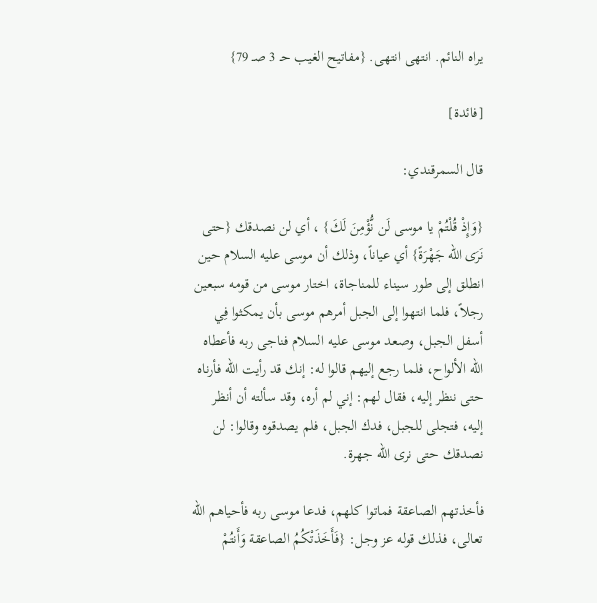يراه النائم. انتهى انتهى. {مفاتيح الغيب حـ 3 صـ 79}

[فائدة]

قال السمرقندي:

{وَإِذْ قُلْتُمْ يا موسى لَن نُّؤْمِنَ لَكَ} ، أي لن نصدقك {حتى نَرَى الله جَهْرَةً} أي عياناً، وذلك أن موسى عليه السلام حين انطلق إلى طور سيناء للمناجاة، اختار موسى من قومه سبعين رجلاً، فلما انتهوا إلى الجبل أمرهم موسى بأن يمكثوا فِي أسفل الجبل، وصعد موسى عليه السلام فناجى ربه فأعطاه الله الألواح، فلما رجع إليهم قالوا له: إنك قد رأيت الله فأرناه حتى ننظر إليه، فقال لهم: إني لم أره، وقد سألته أن أنظر إليه، فتجلى للجبل، فدك الجبل، فلم يصدقوه وقالوا: لن نصدقك حتى نرى الله جهرة.

فأخذتهم الصاعقة فماتوا كلهم، فدعا موسى ربه فأحياهم الله تعالى، فذلك قوله عز وجل: {فَأَخَذَتْكُمُ الصاعقة وَأَنتُمْ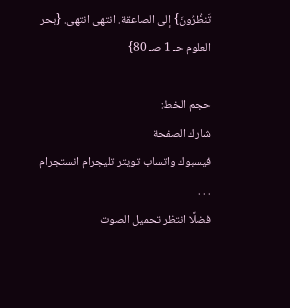تَنظُرُونَ} إلى الصاعقة. انتهى انتهى. {بحر العلوم حـ 1 صـ 80}

حجم الخط:
شارك الصفحة
فيسبوك واتساب تويتر تليجرام انستجرام
. . .
فضلًا انتظر تحميل الصوت